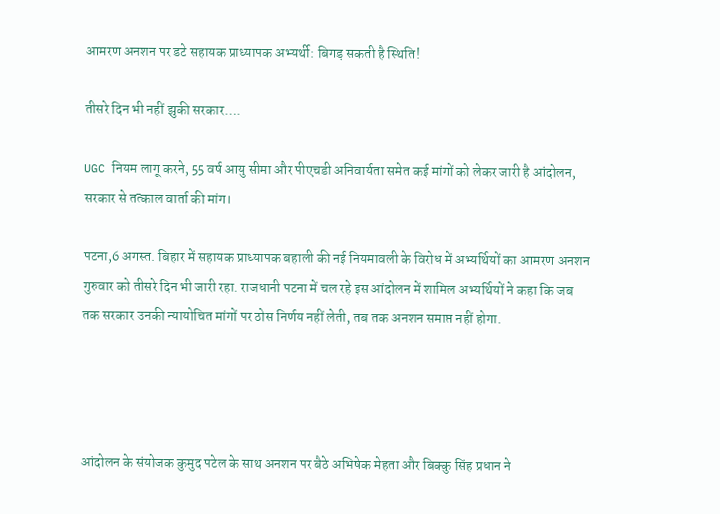आमरण अनशन पर डटे सहायक प्राध्यापक अभ्यर्थी: बिगड़ सकती है स्थिति!

तीसरे दिन भी नहीं झुकी सरकार….

UGC नियम लागू करने, 55 वर्ष आयु सीमा और पीएचडी अनिवार्यता समेत कई मांगों को लेकर जारी है आंदोलन, सरकार से तत्काल वार्ता की मांग।

पटना,6 अगस्त. बिहार में सहायक प्राध्यापक बहाली की नई नियमावली के विरोध में अभ्यर्थियों का आमरण अनशन गुरुवार को तीसरे दिन भी जारी रहा. राजधानी पटना में चल रहे इस आंदोलन में शामिल अभ्यर्थियों ने कहा कि जब तक सरकार उनकी न्यायोचित मांगों पर ठोस निर्णय नहीं लेती, तब तक अनशन समाप्त नहीं होगा.




आंदोलन के संयोजक कुमुद पटेल के साथ अनशन पर बैठे अभिषेक मेहता और बिक्कु सिंह प्रधान ने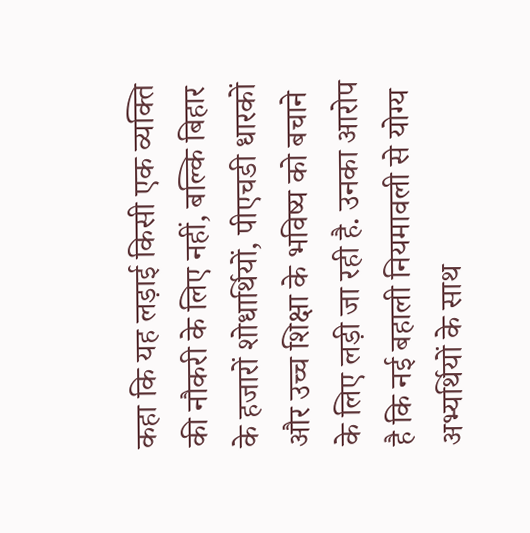कहा कि यह लड़ाई किसी एक व्यक्ति की नौकरी के लिए नहीं, बल्कि बिहार के हजारों शोधार्थियों, पीएचडी धारकों और उच्च शिक्षा के भविष्य को बचाने के लिए लड़ी जा रही है. उनका आरोप है कि नई बहाली नियमावली से योग्य अभ्यर्थियों के साथ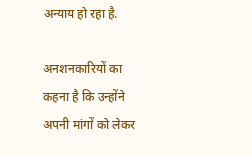अन्याय हो रहा है.

अनशनकारियों का कहना है कि उन्होंने अपनी मांगों को लेकर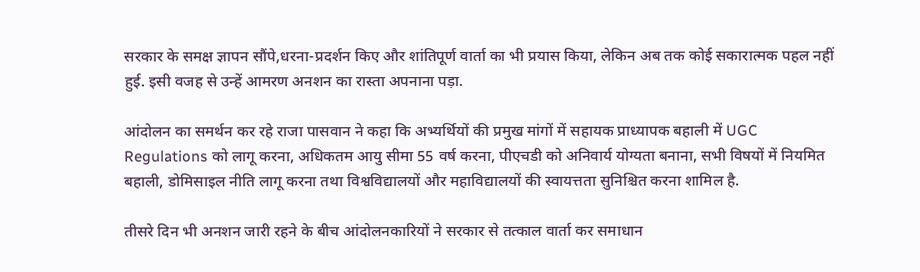सरकार के समक्ष ज्ञापन सौंपे,धरना-प्रदर्शन किए और शांतिपूर्ण वार्ता का भी प्रयास किया, लेकिन अब तक कोई सकारात्मक पहल नहीं हुई. इसी वजह से उन्हें आमरण अनशन का रास्ता अपनाना पड़ा.

आंदोलन का समर्थन कर रहे राजा पासवान ने कहा कि अभ्यर्थियों की प्रमुख मांगों में सहायक प्राध्यापक बहाली में UGC Regulations को लागू करना, अधिकतम आयु सीमा 55 वर्ष करना, पीएचडी को अनिवार्य योग्यता बनाना, सभी विषयों में नियमित बहाली, डोमिसाइल नीति लागू करना तथा विश्वविद्यालयों और महाविद्यालयों की स्वायत्तता सुनिश्चित करना शामिल है.

तीसरे दिन भी अनशन जारी रहने के बीच आंदोलनकारियों ने सरकार से तत्काल वार्ता कर समाधान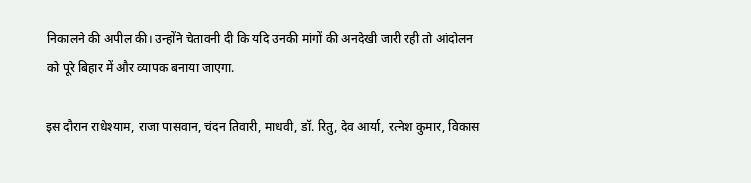निकालने की अपील की। उन्होंने चेतावनी दी कि यदि उनकी मांगों की अनदेखी जारी रही तो आंदोलन को पूरे बिहार में और व्यापक बनाया जाएगा.

इस दौरान राधेश्याम, राजा पासवान, चंदन तिवारी, माधवी, डॉ. रितु, देव आर्या, रत्नेश कुमार, विकास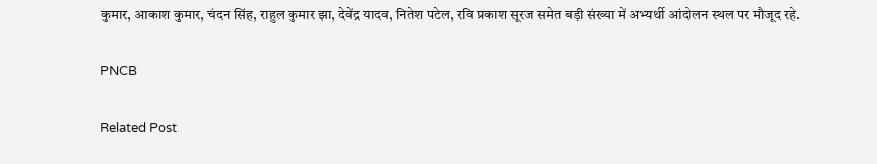कुमार, आकाश कुमार, चंदन सिंह, राहुल कुमार झा, देवेंद्र यादव, नितेश पटेल, रवि प्रकाश सूरज समेत बड़ी संख्या में अभ्यर्थी आंदोलन स्थल पर मौजूद रहे.

PNCB

Related Post